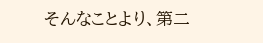そんなことより、第二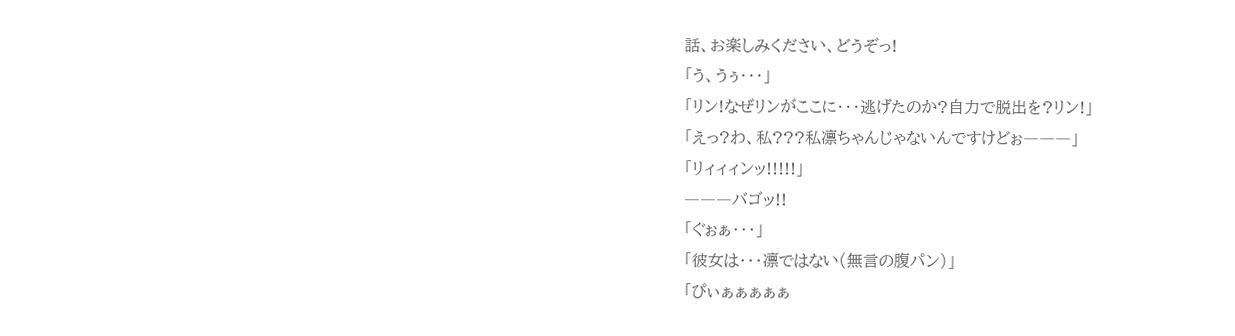話、お楽しみください、どうぞっ!
「う、うぅ・・・」
「リン!なぜリンがここに・・・逃げたのか?自力で脱出を?リン!」
「えっ?わ、私???私凛ちゃんじゃないんですけどぉ―――」
「リィィィンッ!!!!!」
―――バゴッ!!
「ぐぉぁ・・・」
「彼女は・・・凛ではない(無言の腹パン)」
「ぴぃぁぁぁぁぁ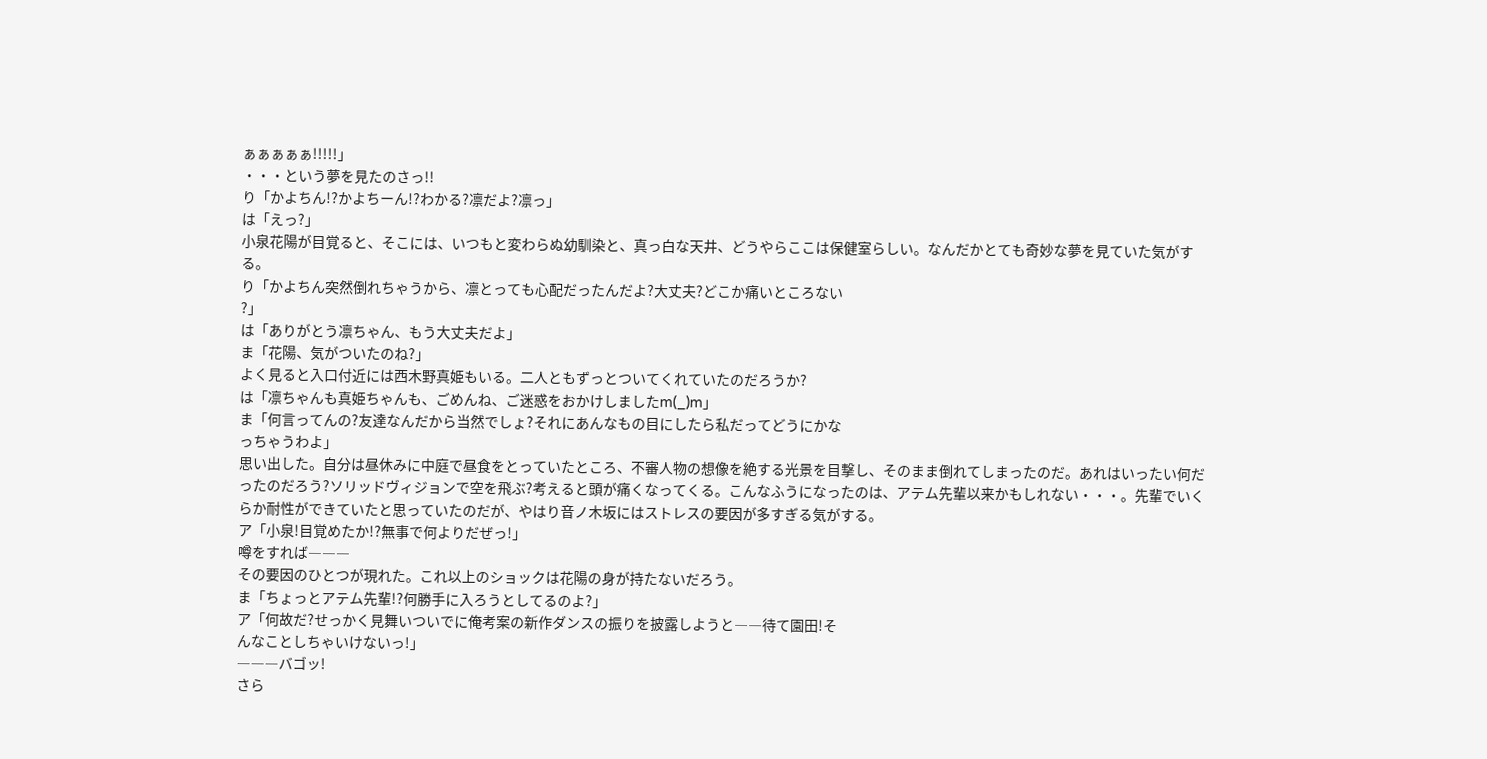ぁぁぁぁぁ!!!!!」
・・・という夢を見たのさっ!!
り「かよちん!?かよちーん!?わかる?凛だよ?凛っ」
は「えっ?」
小泉花陽が目覚ると、そこには、いつもと変わらぬ幼馴染と、真っ白な天井、どうやらここは保健室らしい。なんだかとても奇妙な夢を見ていた気がする。
り「かよちん突然倒れちゃうから、凛とっても心配だったんだよ?大丈夫?どこか痛いところない
?」
は「ありがとう凛ちゃん、もう大丈夫だよ」
ま「花陽、気がついたのね?」
よく見ると入口付近には西木野真姫もいる。二人ともずっとついてくれていたのだろうか?
は「凛ちゃんも真姫ちゃんも、ごめんね、ご迷惑をおかけしましたm(_)m」
ま「何言ってんの?友達なんだから当然でしょ?それにあんなもの目にしたら私だってどうにかな
っちゃうわよ」
思い出した。自分は昼休みに中庭で昼食をとっていたところ、不審人物の想像を絶する光景を目撃し、そのまま倒れてしまったのだ。あれはいったい何だったのだろう?ソリッドヴィジョンで空を飛ぶ?考えると頭が痛くなってくる。こんなふうになったのは、アテム先輩以来かもしれない・・・。先輩でいくらか耐性ができていたと思っていたのだが、やはり音ノ木坂にはストレスの要因が多すぎる気がする。
ア「小泉!目覚めたか!?無事で何よりだぜっ!」
噂をすれば―――
その要因のひとつが現れた。これ以上のショックは花陽の身が持たないだろう。
ま「ちょっとアテム先輩!?何勝手に入ろうとしてるのよ?」
ア「何故だ?せっかく見舞いついでに俺考案の新作ダンスの振りを披露しようと――待て園田!そ
んなことしちゃいけないっ!」
―――バゴッ!
さら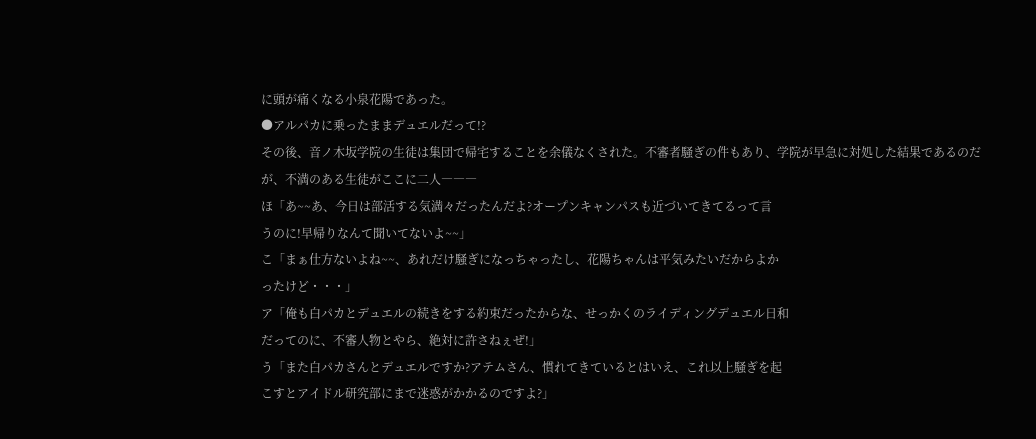に頭が痛くなる小泉花陽であった。
●アルパカに乗ったままデュエルだって!?
その後、音ノ木坂学院の生徒は集団で帰宅することを余儀なくされた。不審者騒ぎの件もあり、学院が早急に対処した結果であるのだが、不満のある生徒がここに二人―――
ほ「あ~~あ、今日は部活する気満々だったんだよ?オープンキャンパスも近づいてきてるって言
うのに!早帰りなんて聞いてないよ~~」
こ「まぁ仕方ないよね~~、あれだけ騒ぎになっちゃったし、花陽ちゃんは平気みたいだからよか
ったけど・・・」
ア「俺も白パカとデュエルの続きをする約束だったからな、せっかくのライディングデュエル日和
だってのに、不審人物とやら、絶対に許さねぇぜ!」
う「また白パカさんとデュエルですか?アテムさん、慣れてきているとはいえ、これ以上騒ぎを起
こすとアイドル研究部にまで迷惑がかかるのですよ?」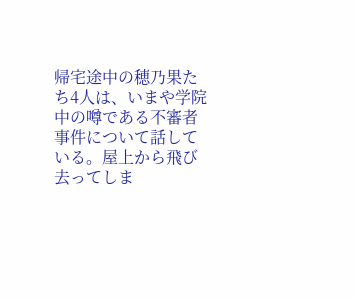帰宅途中の穂乃果たち4人は、いまや学院中の噂である不審者事件について話している。屋上から飛び去ってしま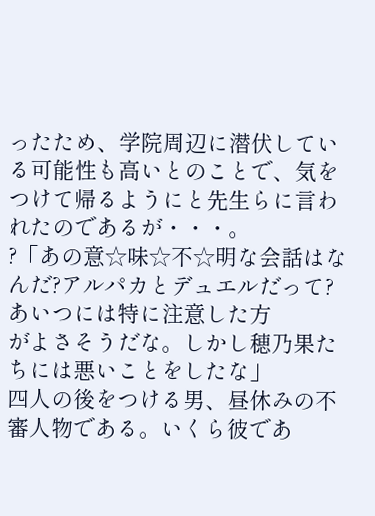ったため、学院周辺に潜伏している可能性も高いとのことで、気をつけて帰るようにと先生らに言われたのであるが・・・。
?「あの意☆味☆不☆明な会話はなんだ?アルパカとデュエルだって?あいつには特に注意した方
がよさそうだな。しかし穂乃果たちには悪いことをしたな」
四人の後をつける男、昼休みの不審人物である。いくら彼であ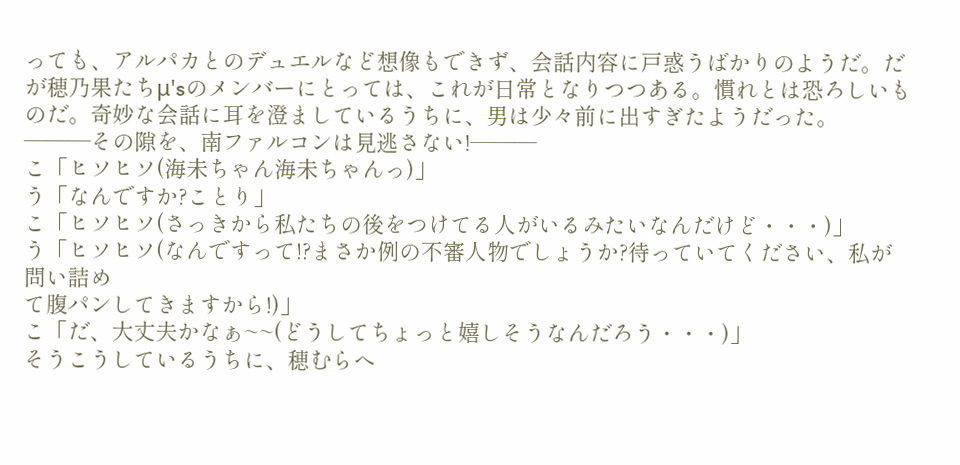っても、アルパカとのデュエルなど想像もできず、会話内容に戸惑うばかりのようだ。だが穂乃果たちμ'sのメンバーにとっては、これが日常となりつつある。慣れとは恐ろしいものだ。奇妙な会話に耳を澄ましているうちに、男は少々前に出すぎたようだった。
―――その隙を、南ファルコンは見逃さない!―――
こ「ヒソヒソ(海未ちゃん海未ちゃんっ)」
う「なんですか?ことり」
こ「ヒソヒソ(さっきから私たちの後をつけてる人がいるみたいなんだけど・・・)」
う「ヒソヒソ(なんですって!?まさか例の不審人物でしょうか?待っていてください、私が問い詰め
て腹パンしてきますから!)」
こ「だ、大丈夫かなぁ~~(どうしてちょっと嬉しそうなんだろう・・・)」
そうこうしているうちに、穂むらへ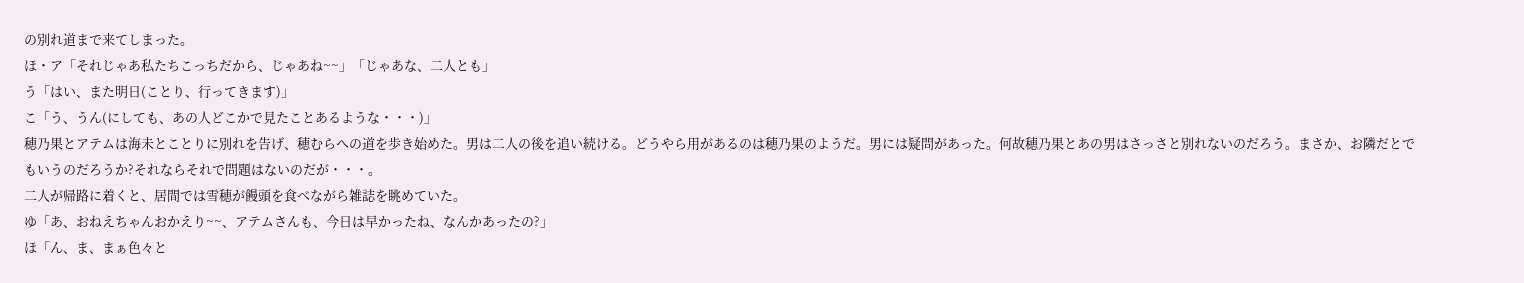の別れ道まで来てしまった。
ほ・ア「それじゃあ私たちこっちだから、じゃあね~~」「じゃあな、二人とも」
う「はい、また明日(ことり、行ってきます)」
こ「う、うん(にしても、あの人どこかで見たことあるような・・・)」
穂乃果とアテムは海未とことりに別れを告げ、穂むらへの道を歩き始めた。男は二人の後を追い続ける。どうやら用があるのは穂乃果のようだ。男には疑問があった。何故穂乃果とあの男はさっさと別れないのだろう。まさか、お隣だとでもいうのだろうか?それならそれで問題はないのだが・・・。
二人が帰路に着くと、居間では雪穂が饅頭を食べながら雑誌を眺めていた。
ゆ「あ、おねえちゃんおかえり~~、アテムさんも、今日は早かったね、なんかあったの?」
ほ「ん、ま、まぁ色々と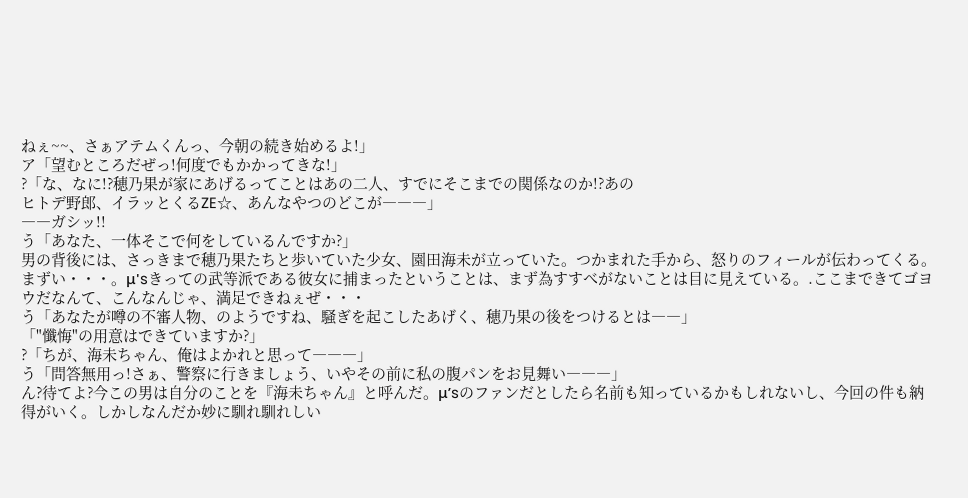ねぇ~~、さぁアテムくんっ、今朝の続き始めるよ!」
ア「望むところだぜっ!何度でもかかってきな!」
?「な、なに!?穂乃果が家にあげるってことはあの二人、すでにそこまでの関係なのか!?あの
ヒトデ野郎、イラッとくるZE☆、あんなやつのどこが―――」
――ガシッ!!
う「あなた、一体そこで何をしているんですか?」
男の背後には、さっきまで穂乃果たちと歩いていた少女、園田海未が立っていた。つかまれた手から、怒りのフィールが伝わってくる。まずい・・・。μ'sきっての武等派である彼女に捕まったということは、まず為すすべがないことは目に見えている。.ここまできてゴヨウだなんて、こんなんじゃ、満足できねぇぜ・・・
う「あなたが噂の不審人物、のようですね、騒ぎを起こしたあげく、穂乃果の後をつけるとは――」
「"懺悔"の用意はできていますか?」
?「ちが、海未ちゃん、俺はよかれと思って―――」
う「問答無用っ!さぁ、警察に行きましょう、いやその前に私の腹パンをお見舞い―――」
ん?待てよ?今この男は自分のことを『海未ちゃん』と呼んだ。μ’sのファンだとしたら名前も知っているかもしれないし、今回の件も納得がいく。しかしなんだか妙に馴れ馴れしい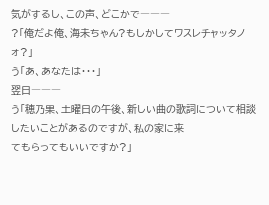気がするし、この声、どこかで―――
?「俺だよ俺、海未ちゃん?もしかしてワスレチャッタノォ?」
う「あ、あなたは・・・」
翌日―――
う「穂乃果、土曜日の午後、新しい曲の歌詞について相談したいことがあるのですが、私の家に来
てもらってもいいですか?」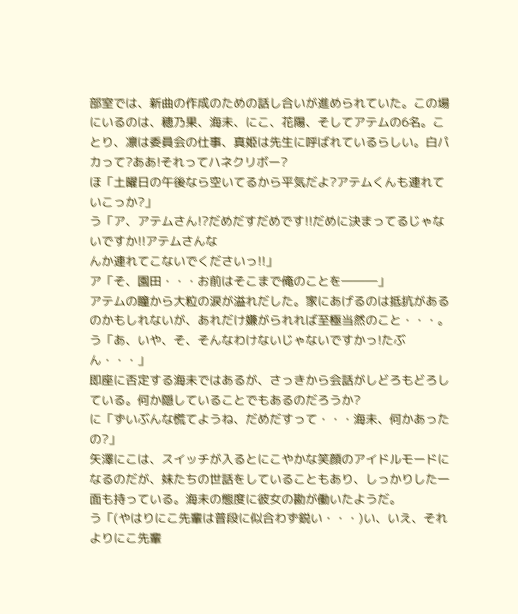部室では、新曲の作成のための話し合いが進められていた。この場にいるのは、穂乃果、海未、にこ、花陽、そしてアテムの6名。ことり、凛は委員会の仕事、真姫は先生に呼ばれているらしい。白パカって?ああ!それってハネクリボー?
ほ「土曜日の午後なら空いてるから平気だよ?アテムくんも連れていこっか?」
う「ア、アテムさん!?だめだすだめです!!だめに決まってるじゃないですか!!アテムさんな
んか連れてこないでくださいっ!!」
ア「そ、園田・・・お前はそこまで俺のことを―――」
アテムの瞳から大粒の涙が溢れだした。家にあげるのは抵抗があるのかもしれないが、あれだけ嫌がられれば至極当然のこと・・・。
う「あ、いや、そ、そんなわけないじゃないですかっ!たぶん・・・」
即座に否定する海未ではあるが、さっきから会話がしどろもどろしている。何か隠していることでもあるのだろうか?
に「ずいぶんな慌てようね、だめだすって・・・海未、何かあったの?」
矢澤にこは、スイッチが入るとにこやかな笑顔のアイドルモードになるのだが、妹たちの世話をしていることもあり、しっかりした一面も持っている。海未の態度に彼女の勘が働いたようだ。
う「(やはりにこ先輩は普段に似合わず鋭い・・・)い、いえ、それよりにこ先輩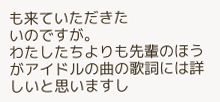も来ていただきた
いのですが。
わたしたちよりも先輩のほうがアイドルの曲の歌詞には詳しいと思いますし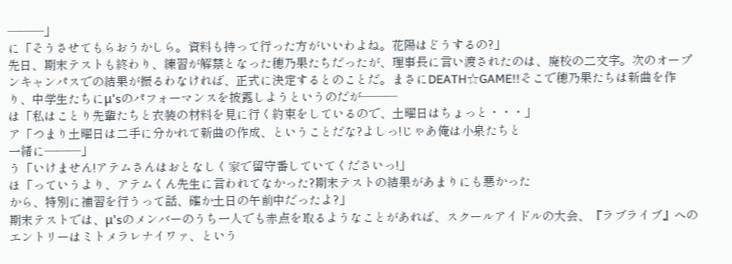―――」
に「そうさせてもらおうかしら。資料も持って行った方がいいわよね。花陽はどうするの?」
先日、期末テストも終わり、練習が解禁となった穂乃果たちだったが、理事長に言い渡されたのは、廃校の二文字。次のオープンキャンパスでの結果が振るわなければ、正式に決定するとのことだ。まさにDEATH☆GAME!!そこで穂乃果たちは新曲を作り、中学生たちにμ'sのパフォーマンスを披露しようというのだが―――
は「私はことり先輩たちと衣装の材料を見に行く約束をしているので、土曜日はちょっと・・・」
ア「つまり土曜日は二手に分かれて新曲の作成、ということだな?よしっ!じゃあ俺は小泉たちと
一緒に―――」
う「いけません!アテムさんはおとなしく家で留守番していてくださいっ!」
ほ「っていうより、アテムくん先生に言われてなかった?期末テストの結果があまりにも悪かった
から、特別に補習を行うって話、確か土日の午前中だったよ?」
期末テストでは、μ'sのメンバーのうち一人でも赤点を取るようなことがあれば、スクールアイドルの大会、『ラブライブ』へのエントリーはミトメラレナイワァ、という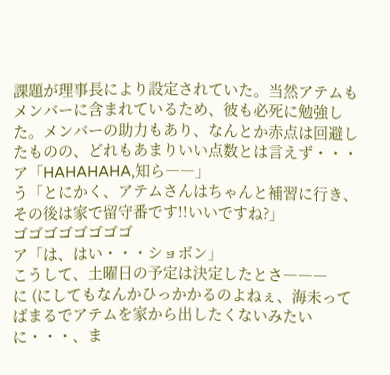課題が理事長により設定されていた。当然アテムもメンバーに含まれているため、彼も必死に勉強した。メンバーの助力もあり、なんとか赤点は回避したものの、どれもあまりいい点数とは言えず・・・
ア「HAHAHAHA,知ら――」
う「とにかく、アテムさんはちゃんと補習に行き、その後は家で留守番です!!いいですね?」
ゴゴゴゴゴゴゴゴ
ア「は、はい・・・ショボン」
こうして、土曜日の予定は決定したとさ―――
に (にしてもなんかひっかかるのよねぇ、海未ってばまるでアテムを家から出したくないみたい
に・・・、ま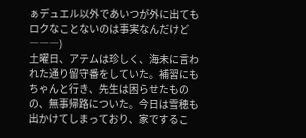ぁデュエル以外であいつが外に出てもロクなことないのは事実なんだけど
―――)
土曜日、アテムは珍しく、海未に言われた通り留守番をしていた。補習にもちゃんと行き、先生は困らせたものの、無事帰路についた。今日は雪穂も出かけてしまっており、家でするこ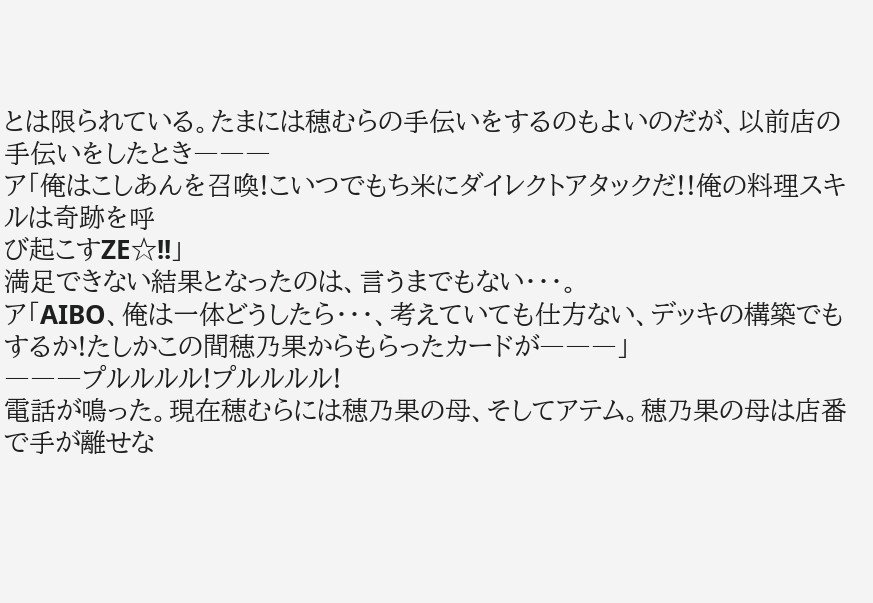とは限られている。たまには穂むらの手伝いをするのもよいのだが、以前店の手伝いをしたとき―――
ア「俺はこしあんを召喚!こいつでもち米にダイレクトアタックだ!!俺の料理スキルは奇跡を呼
び起こすZE☆!!」
満足できない結果となったのは、言うまでもない・・・。
ア「AIBO、俺は一体どうしたら・・・、考えていても仕方ない、デッキの構築でもするか!たしかこの間穂乃果からもらったカードが―――」
―――プルルルル!プルルルル!
電話が鳴った。現在穂むらには穂乃果の母、そしてアテム。穂乃果の母は店番で手が離せな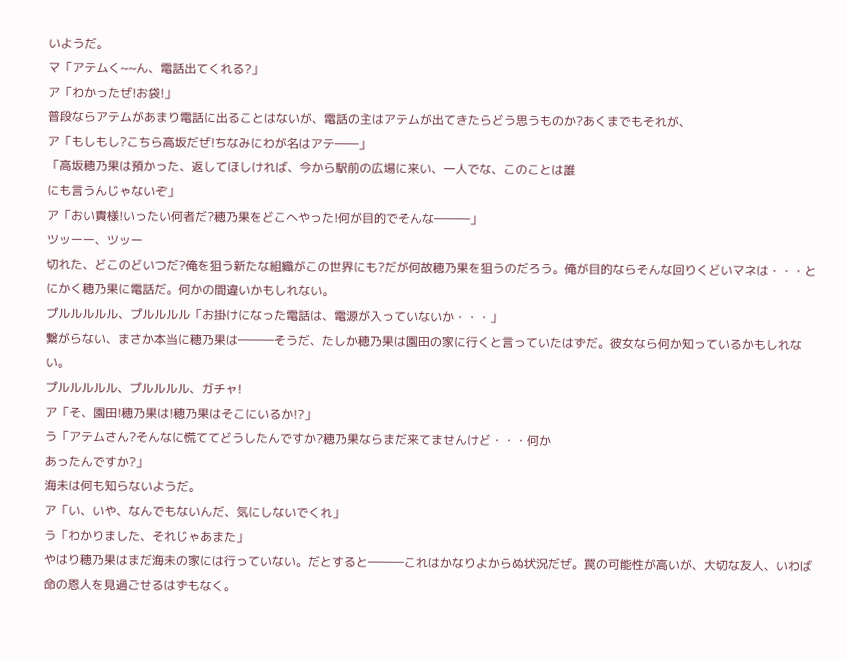いようだ。
マ「アテムく~~ん、電話出てくれる?」
ア「わかったぜ!お袋!」
普段ならアテムがあまり電話に出ることはないが、電話の主はアテムが出てきたらどう思うものか?あくまでもそれが、
ア「もしもし?こちら高坂だぜ!ちなみにわが名はアテ――」
「高坂穂乃果は預かった、返してほしければ、今から駅前の広場に来い、一人でな、このことは誰
にも言うんじゃないぞ」
ア「おい貴様!いったい何者だ?穂乃果をどこへやった!何が目的でそんな―――」
ツッーー、ツッー
切れた、どこのどいつだ?俺を狙う新たな組織がこの世界にも?だが何故穂乃果を狙うのだろう。俺が目的ならそんな回りくどいマネは・・・とにかく穂乃果に電話だ。何かの間違いかもしれない。
プルルルルル、プルルルル「お掛けになった電話は、電源が入っていないか・・・」
繋がらない、まさか本当に穂乃果は―――そうだ、たしか穂乃果は園田の家に行くと言っていたはずだ。彼女なら何か知っているかもしれない。
プルルルルル、プルルルル、ガチャ!
ア「そ、園田!穂乃果は!穂乃果はそこにいるか!?」
う「アテムさん?そんなに慌ててどうしたんですか?穂乃果ならまだ来てませんけど・・・何か
あったんですか?」
海未は何も知らないようだ。
ア「い、いや、なんでもないんだ、気にしないでくれ」
う「わかりました、それじゃあまた」
やはり穂乃果はまだ海未の家には行っていない。だとすると―――これはかなりよからぬ状況だぜ。罠の可能性が高いが、大切な友人、いわば命の恩人を見過ごせるはずもなく。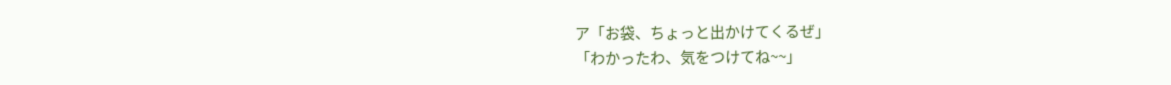ア「お袋、ちょっと出かけてくるぜ」
「わかったわ、気をつけてね~~」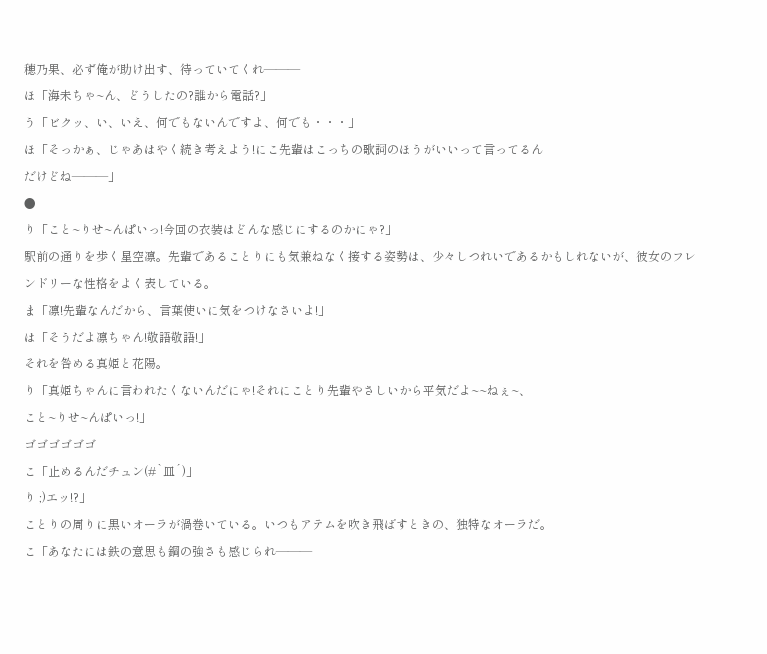穂乃果、必ず俺が助け出す、待っていてくれ―――
ほ「海未ちゃ~ん、どうしたの?誰から電話?」
う「ビクッ、い、いえ、何でもないんですよ、何でも・・・」
ほ「そっかぁ、じゃあはやく続き考えよう!にこ先輩はこっちの歌詞のほうがいいって言ってるん
だけどね―――」
●
り「こと~りせ~んぱいっ!今回の衣装はどんな感じにするのかにゃ?」
駅前の通りを歩く星空凛。先輩であることりにも気兼ねなく接する姿勢は、少々しつれいであるかもしれないが、彼女のフレンドリーな性格をよく表している。
ま「凛!先輩なんだから、言葉使いに気をつけなさいよ!」
は「そうだよ凛ちゃん!敬語敬語!」
それを咎める真姫と花陽。
り「真姫ちゃんに言われたくないんだにゃ!それにことり先輩やさしいから平気だよ~~ねぇ~、
こと~りせ~んぱいっ!」
ゴゴゴゴゴゴ
こ「止めるんだチュン(#`皿´)」
り ;)エッ!?」
ことりの周りに黒いオーラが渦巻いている。いつもアテムを吹き飛ばすときの、独特なオーラだ。
こ「あなたには鉄の意思も鋼の強さも感じられ―――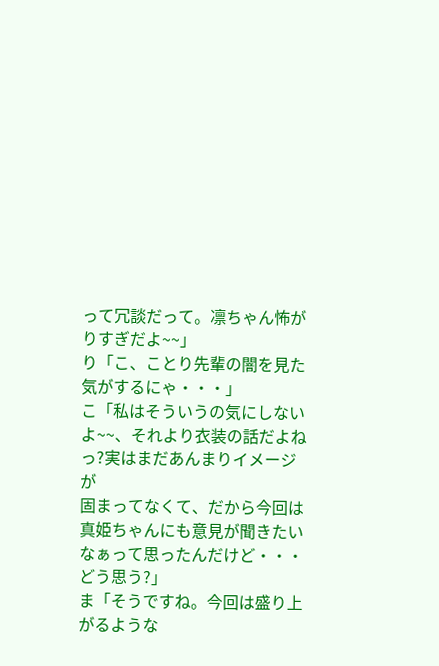って冗談だって。凛ちゃん怖がりすぎだよ~~」
り「こ、ことり先輩の闇を見た気がするにゃ・・・」
こ「私はそういうの気にしないよ~~、それより衣装の話だよねっ?実はまだあんまりイメージが
固まってなくて、だから今回は真姫ちゃんにも意見が聞きたいなぁって思ったんだけど・・・
どう思う?」
ま「そうですね。今回は盛り上がるような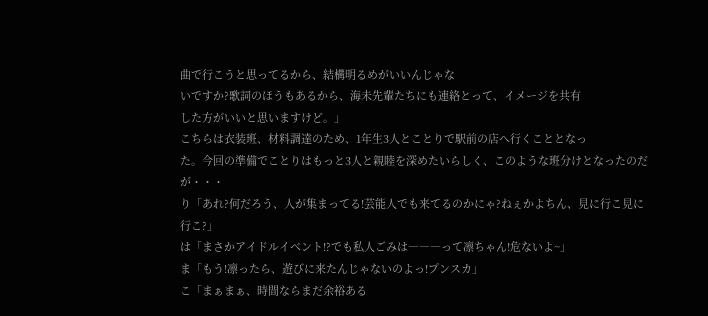曲で行こうと思ってるから、結構明るめがいいんじゃな
いですか?歌詞のほうもあるから、海未先輩たちにも連絡とって、イメージを共有
した方がいいと思いますけど。」
こちらは衣装班、材料調達のため、1年生3人とことりで駅前の店へ行くこととなっ
た。今回の準備でことりはもっと3人と親睦を深めたいらしく、このような班分けとなったのだが・・・
り「あれ?何だろう、人が集まってる!芸能人でも来てるのかにゃ?ねぇかよちん、見に行こ見に
行こ?」
は「まさかアイドルイベント!?でも私人ごみは―――って凛ちゃん!危ないよ~」
ま「もう!凛ったら、遊びに来たんじゃないのよっ!プンスカ」
こ「まぁまぁ、時間ならまだ余裕ある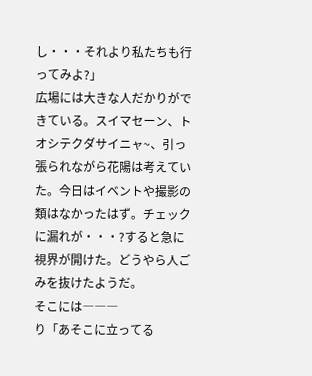し・・・それより私たちも行ってみよ?」
広場には大きな人だかりができている。スイマセーン、トオシテクダサイニャ~、引っ張られながら花陽は考えていた。今日はイベントや撮影の類はなかったはず。チェックに漏れが・・・?すると急に視界が開けた。どうやら人ごみを抜けたようだ。
そこには―――
り「あそこに立ってる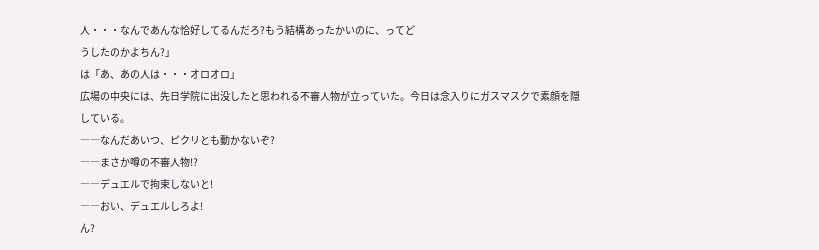人・・・なんであんな恰好してるんだろ?もう結構あったかいのに、ってど
うしたのかよちん?」
は「あ、あの人は・・・オロオロ」
広場の中央には、先日学院に出没したと思われる不審人物が立っていた。今日は念入りにガスマスクで素顔を隠している。
――なんだあいつ、ピクリとも動かないぞ?
――まさか噂の不審人物!?
――デュエルで拘束しないと!
――おい、デュエルしろよ!
ん?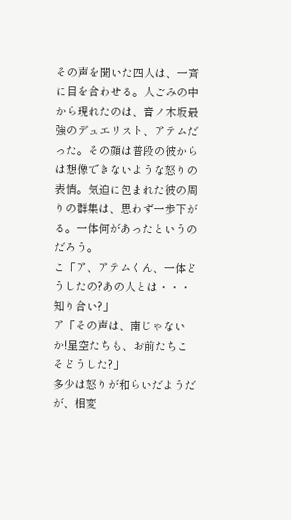その声を聞いた四人は、一斉に目を合わせる。人ごみの中から現れたのは、音ノ木坂最強のデュエリスト、アテムだった。その顔は普段の彼からは想像できないような怒りの表情。気迫に包まれた彼の周りの群集は、思わず一歩下がる。一体何があったというのだろう。
こ「ア、アテムくん、一体どうしたの?あの人とは・・・知り合い?」
ア「その声は、南じゃないか!星空たちも、お前たちこそどうした?」
多少は怒りが和らいだようだが、相変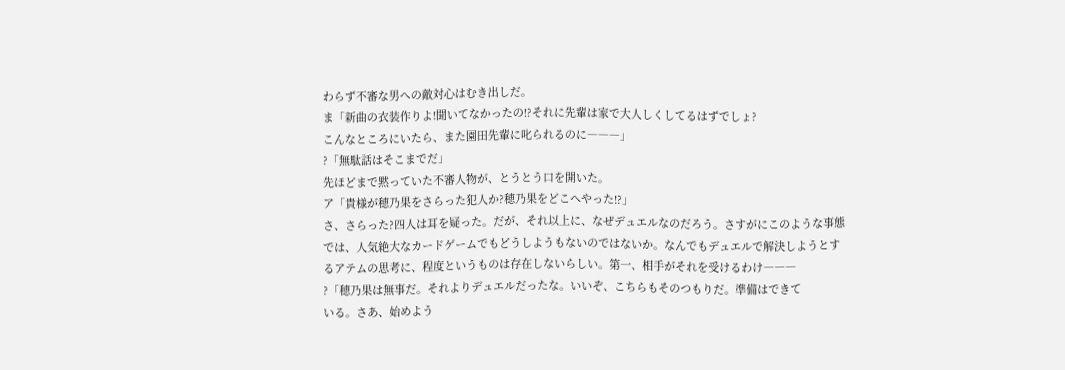わらず不審な男への敵対心はむき出しだ。
ま「新曲の衣装作りよ!聞いてなかったの!?それに先輩は家で大人しくしてるはずでしょ?
こんなところにいたら、また園田先輩に叱られるのに―――」
?「無駄話はそこまでだ」
先ほどまで黙っていた不審人物が、とうとう口を開いた。
ア「貴様が穂乃果をさらった犯人か?穂乃果をどこへやった!?」
さ、さらった?四人は耳を疑った。だが、それ以上に、なぜデュエルなのだろう。さすがにこのような事態では、人気絶大なカードゲームでもどうしようもないのではないか。なんでもデュエルで解決しようとするアテムの思考に、程度というものは存在しないらしい。第一、相手がそれを受けるわけ―――
?「穂乃果は無事だ。それよりデュエルだったな。いいぞ、こちらもそのつもりだ。準備はできて
いる。さあ、始めよう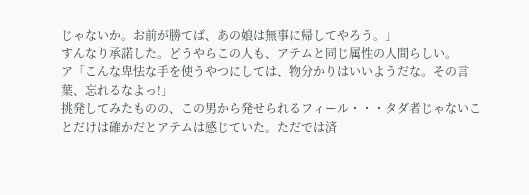じゃないか。お前が勝てば、あの娘は無事に帰してやろう。」
すんなり承諾した。どうやらこの人も、アテムと同じ属性の人間らしい。
ア「こんな卑怯な手を使うやつにしては、物分かりはいいようだな。その言葉、忘れるなよっ!」
挑発してみたものの、この男から発せられるフィール・・・タダ者じゃないことだけは確かだとアテムは感じていた。ただでは済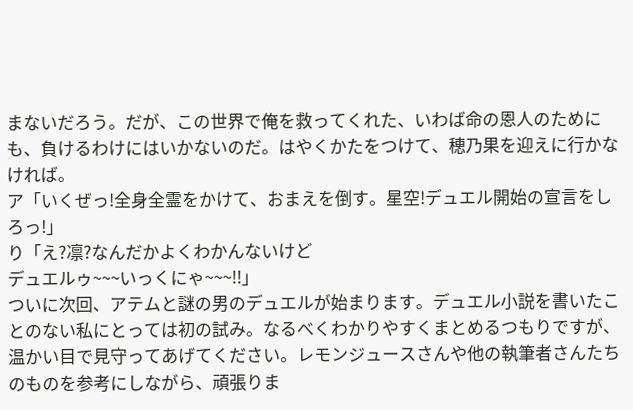まないだろう。だが、この世界で俺を救ってくれた、いわば命の恩人のためにも、負けるわけにはいかないのだ。はやくかたをつけて、穂乃果を迎えに行かなければ。
ア「いくぜっ!全身全霊をかけて、おまえを倒す。星空!デュエル開始の宣言をしろっ!」
り「え?凛?なんだかよくわかんないけど
デュエルゥ~~~いっくにゃ~~~!!」
ついに次回、アテムと謎の男のデュエルが始まります。デュエル小説を書いたことのない私にとっては初の試み。なるべくわかりやすくまとめるつもりですが、温かい目で見守ってあげてください。レモンジュースさんや他の執筆者さんたちのものを参考にしながら、頑張りま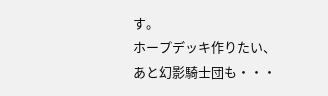す。
ホープデッキ作りたい、あと幻影騎士団も・・・